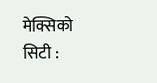मेक्सिको सिटी :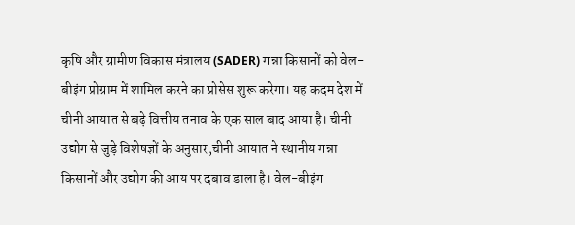कृषि और ग्रामीण विकास मंत्रालय (SADER) गन्ना किसानों को वेल-बीइंग प्रोग्राम में शामिल करने का प्रोसेस शुरू करेगा। यह कदम देश में चीनी आयात से बढ़े वित्तीय तनाव के एक साल बाद आया है। चीनी उद्योग से जुड़े विशेषज्ञों के अनुसार,चीनी आयात ने स्थानीय गन्ना किसानों और उद्योग की आय पर दबाव डाला है। वेल-बीइंग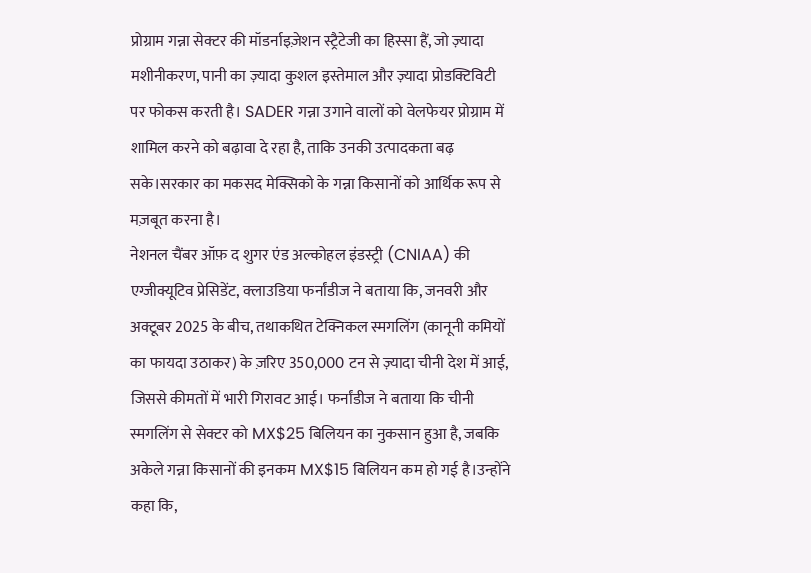प्रोग्राम गन्ना सेक्टर की मॉडर्नाइज़ेशन स्ट्रैटेजी का हिस्सा हैं, जो ज़्यादा मशीनीकरण, पानी का ज़्यादा कुशल इस्तेमाल और ज़्यादा प्रोडक्टिविटी पर फोकस करती है। SADER गन्ना उगाने वालों को वेलफेयर प्रोग्राम में शामिल करने को बढ़ावा दे रहा है, ताकि उनकी उत्पादकता बढ़ सके।सरकार का मकसद मेक्सिको के गन्ना किसानों को आर्थिक रूप से मज़बूत करना है।
नेशनल चैंबर ऑफ़ द शुगर एंड अल्कोहल इंडस्ट्री (CNIAA) की एग्जीक्यूटिव प्रेसिडेंट, क्लाउडिया फर्नांडीज ने बताया कि, जनवरी और अक्टूबर 2025 के बीच, तथाकथित टेक्निकल स्मगलिंग (कानूनी कमियों का फायदा उठाकर) के ज़रिए 350,000 टन से ज़्यादा चीनी देश में आई, जिससे कीमतों में भारी गिरावट आई। फर्नांडीज ने बताया कि चीनी स्मगलिंग से सेक्टर को MX$25 बिलियन का नुकसान हुआ है, जबकि अकेले गन्ना किसानों की इनकम MX$15 बिलियन कम हो गई है।उन्होंने कहा कि,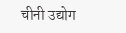चीनी उद्योग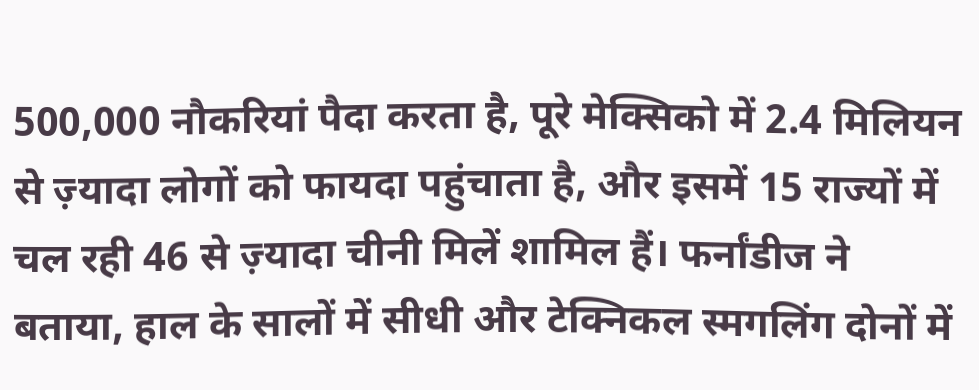500,000 नौकरियां पैदा करता है, पूरे मेक्सिको में 2.4 मिलियन से ज़्यादा लोगों को फायदा पहुंचाता है, और इसमें 15 राज्यों में चल रही 46 से ज़्यादा चीनी मिलें शामिल हैं। फर्नांडीज ने बताया, हाल के सालों में सीधी और टेक्निकल स्मगलिंग दोनों में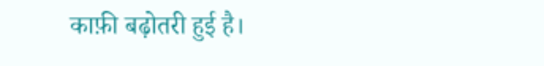काफ़ी बढ़ोतरी हुई है।